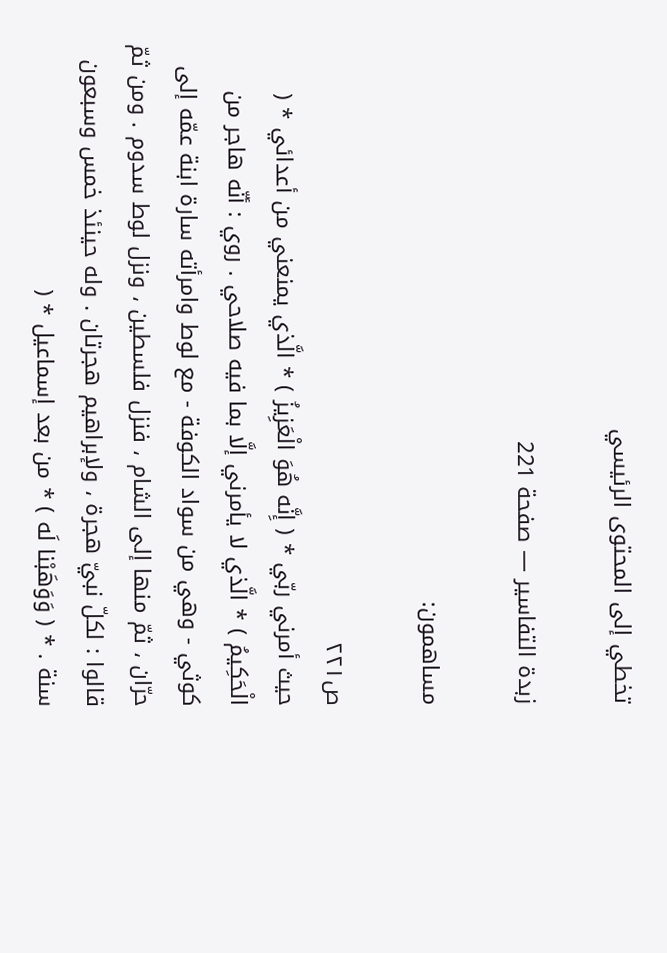تخطي إلى المحتوى الرئيسي

زبدة التفاسير — صفحة 221

مساهمون:

ص٢٢١
حيث أمرني ربّي * ( إِنَّه هُوَ الْعَزِيزُ ) * الَّذي يمنعني من أعدائي * ( الْحَكِيمُ ) * الَّذي لا يأمرني إلَّا بما فيه صلاحي . روي : أنّه هاجر من كوثي - وهي من سواد الكوفة - مع لوط وامرأته سارة ابنة عمّه إلى حرّان ، ثمّ منها إلى الشام ، فنزل فلسطين ، ونزل لوط سدوم . ومن ثمّ قالوا : لكلّ نبيّ هجرة ، ولإبراهيم هجرتان . وله حينئذ خمس وسبعون سنة . * ( وَوَهَبْنا لَه ) * من بعد إسماعيل * (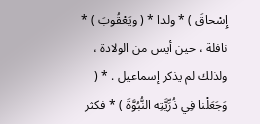إِسْحاقَ ) * ولدا * ( ويَعْقُوبَ ) * نافلة ، حين أيس من الولادة ، ولذلك لم يذكر إسماعيل . * ( وَجَعَلْنا فِي ذُرِّيَّتِه النُّبُوَّةَ ) * فكثر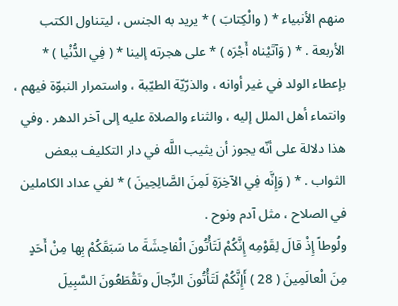منهم الأنبياء * ( والْكِتابَ ) * يريد به الجنس ، ليتناول الكتب الأربعة . * ( وَآتَيْناه أَجْرَه ) * على هجرته إلينا * ( فِي الدُّنْيا ) * بإعطاء الولد في غير أوانه ، والذرّيّة الطيّبة ، واستمرار النبوّة فيهم ، وانتماء أهل الملل إليه ، والثناء والصلاة عليه إلى آخر الدهر . وفي هذا دلالة على أنّه يجوز أن يثيب اللَّه في دار التكليف ببعض الثواب . * ( وَإِنَّه فِي الآخِرَةِ لَمِنَ الصَّالِحِينَ ) * لفي عداد الكاملين في الصلاح ، مثل آدم ونوح .
ولُوطاً إِذْ قالَ لِقَوْمِه إِنَّكُمْ لَتَأْتُونَ الْفاحِشَةَ ما سَبَقَكُمْ بِها مِنْ أَحَدٍ مِنَ الْعالَمِينَ ( 28 ) أَإِنَّكُمْ لَتَأْتُونَ الرِّجالَ وتَقْطَعُونَ السَّبِيلَ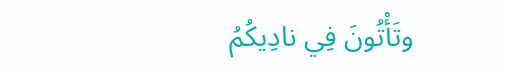وتَأْتُونَ فِي نادِيكُمُ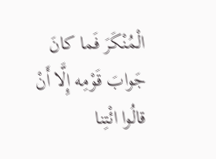الْمُنْكَرَ فَما كانَ جَوابَ قَوْمِه إِلَّا أَنْ قالُوا ائْتِنا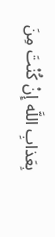بِعَذابِ اللَّه إِنْ كُنْتَ مِنَ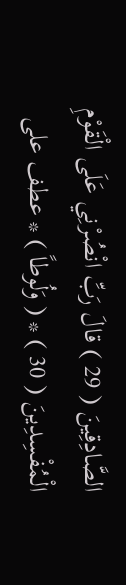الصَّادِقِينَ ( 29 ) قالَ رَبِّ انْصُرْنِي عَلَى الْقَوْمِ الْمُفْسِدِينَ ( 30 ) * ( وَلُوطاً ) * عطف على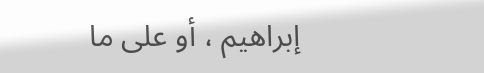إبراهيم ، أو على ما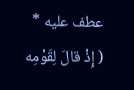عطف عليه * ( إِذْ قالَ لِقَوْمِه